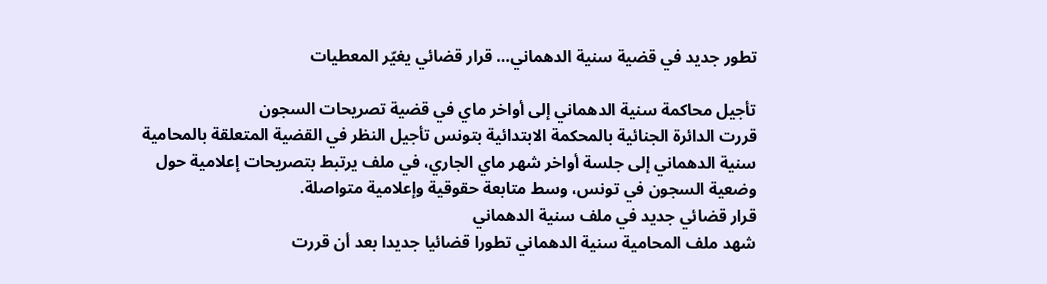تطور جديد في قضية سنية الدهماني… قرار قضائي يغيّر المعطيات

تأجيل محاكمة سنية الدهماني إلى أواخر ماي في قضية تصريحات السجون
قررت الدائرة الجنائية بالمحكمة الابتدائية بتونس تأجيل النظر في القضية المتعلقة بالمحامية سنية الدهماني إلى جلسة أواخر شهر ماي الجاري، في ملف يرتبط بتصريحات إعلامية حول وضعية السجون في تونس، وسط متابعة حقوقية وإعلامية متواصلة.
قرار قضائي جديد في ملف سنية الدهماني
شهد ملف المحامية سنية الدهماني تطورا قضائيا جديدا بعد أن قررت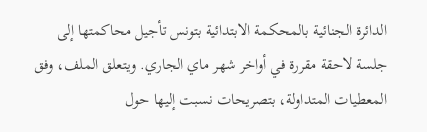الدائرة الجنائية بالمحكمة الابتدائية بتونس تأجيل محاكمتها إلى جلسة لاحقة مقررة في أواخر شهر ماي الجاري. ويتعلق الملف، وفق المعطيات المتداولة، بتصريحات نسبت إليها حول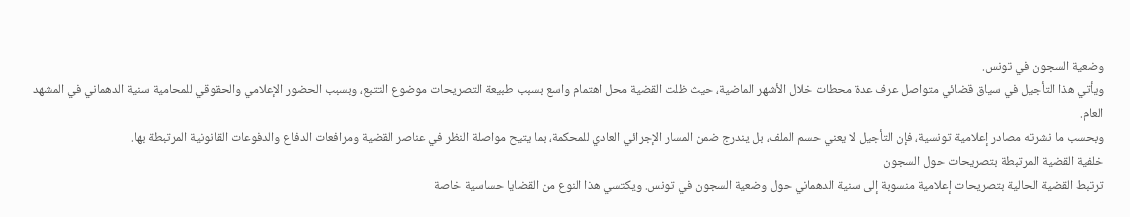وضعية السجون في تونس.
ويأتي هذا التأجيل في سياق قضائي متواصل عرف عدة محطات خلال الأشهر الماضية، حيث ظلت القضية محل اهتمام واسع بسبب طبيعة التصريحات موضوع التتبع، وبسبب الحضور الإعلامي والحقوقي للمحامية سنية الدهماني في المشهد العام.
وبحسب ما نشرته مصادر إعلامية تونسية، فإن التأجيل لا يعني حسم الملف، بل يندرج ضمن المسار الإجرائي العادي للمحكمة، بما يتيح مواصلة النظر في عناصر القضية ومرافعات الدفاع والدفوعات القانونية المرتبطة بها.
خلفية القضية المرتبطة بتصريحات حول السجون
ترتبط القضية الحالية بتصريحات إعلامية منسوبة إلى سنية الدهماني حول وضعية السجون في تونس. ويكتسي هذا النوع من القضايا حساسية خاصة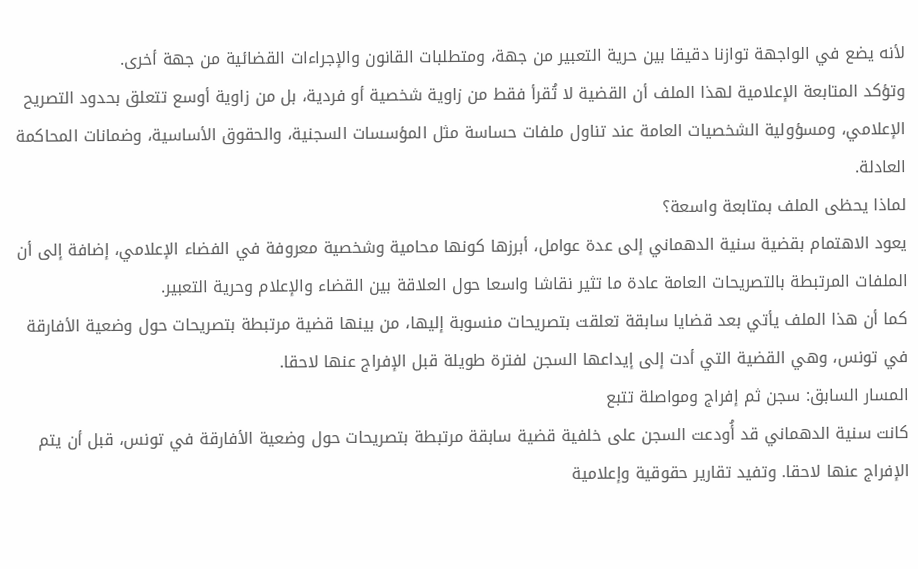لأنه يضع في الواجهة توازنا دقيقا بين حرية التعبير من جهة، ومتطلبات القانون والإجراءات القضائية من جهة أخرى.
وتؤكد المتابعة الإعلامية لهذا الملف أن القضية لا تُقرأ فقط من زاوية شخصية أو فردية، بل من زاوية أوسع تتعلق بحدود التصريح الإعلامي، ومسؤولية الشخصيات العامة عند تناول ملفات حساسة مثل المؤسسات السجنية، والحقوق الأساسية، وضمانات المحاكمة العادلة.
لماذا يحظى الملف بمتابعة واسعة؟
يعود الاهتمام بقضية سنية الدهماني إلى عدة عوامل، أبرزها كونها محامية وشخصية معروفة في الفضاء الإعلامي، إضافة إلى أن الملفات المرتبطة بالتصريحات العامة عادة ما تثير نقاشا واسعا حول العلاقة بين القضاء والإعلام وحرية التعبير.
كما أن هذا الملف يأتي بعد قضايا سابقة تعلقت بتصريحات منسوبة إليها، من بينها قضية مرتبطة بتصريحات حول وضعية الأفارقة في تونس، وهي القضية التي أدت إلى إيداعها السجن لفترة طويلة قبل الإفراج عنها لاحقا.
المسار السابق: سجن ثم إفراج ومواصلة تتبع
كانت سنية الدهماني قد أُودعت السجن على خلفية قضية سابقة مرتبطة بتصريحات حول وضعية الأفارقة في تونس، قبل أن يتم الإفراج عنها لاحقا. وتفيد تقارير حقوقية وإعلامية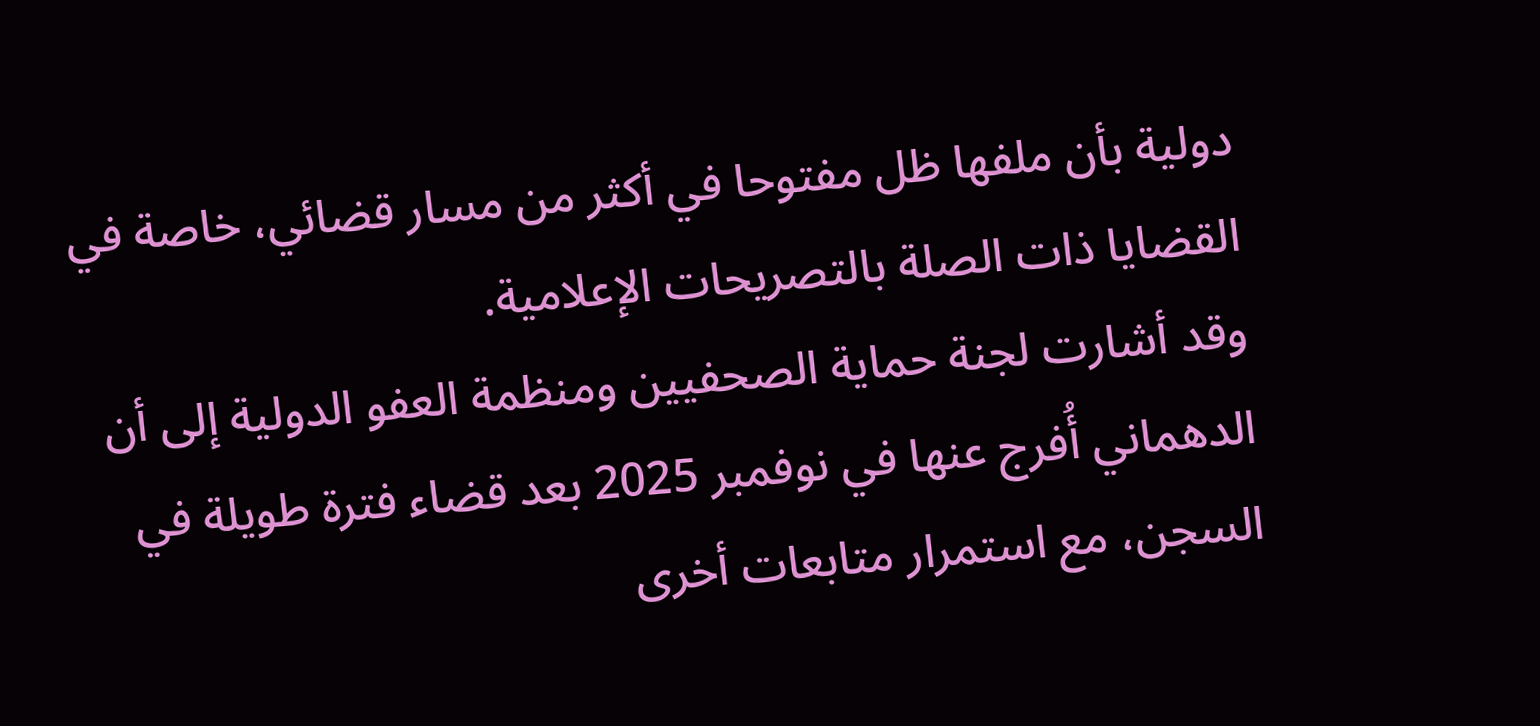دولية بأن ملفها ظل مفتوحا في أكثر من مسار قضائي، خاصة في القضايا ذات الصلة بالتصريحات الإعلامية.
وقد أشارت لجنة حماية الصحفيين ومنظمة العفو الدولية إلى أن الدهماني أُفرج عنها في نوفمبر 2025 بعد قضاء فترة طويلة في السجن، مع استمرار متابعات أخرى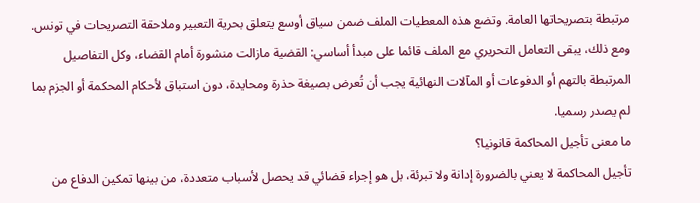مرتبطة بتصريحاتها العامة. وتضع هذه المعطيات الملف ضمن سياق أوسع يتعلق بحرية التعبير وملاحقة التصريحات في تونس.
ومع ذلك، يبقى التعامل التحريري مع الملف قائما على مبدأ أساسي: القضية مازالت منشورة أمام القضاء، وكل التفاصيل المرتبطة بالتهم أو الدفوعات أو المآلات النهائية يجب أن تُعرض بصيغة حذرة ومحايدة، دون استباق لأحكام المحكمة أو الجزم بما لم يصدر رسميا.
ما معنى تأجيل المحاكمة قانونيا؟
تأجيل المحاكمة لا يعني بالضرورة إدانة ولا تبرئة، بل هو إجراء قضائي قد يحصل لأسباب متعددة، من بينها تمكين الدفاع من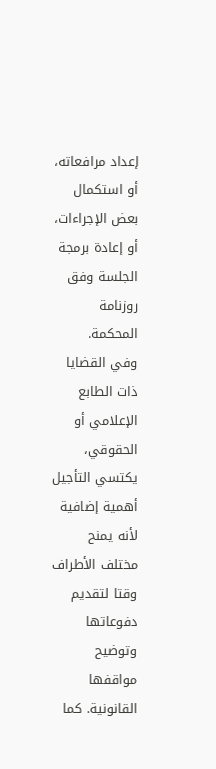إعداد مرافعاته، أو استكمال بعض الإجراءات، أو إعادة برمجة الجلسة وفق روزنامة المحكمة.
وفي القضايا ذات الطابع الإعلامي أو الحقوقي، يكتسي التأجيل أهمية إضافية لأنه يمنح مختلف الأطراف وقتا لتقديم دفوعاتها وتوضيح مواقفها القانونية. كما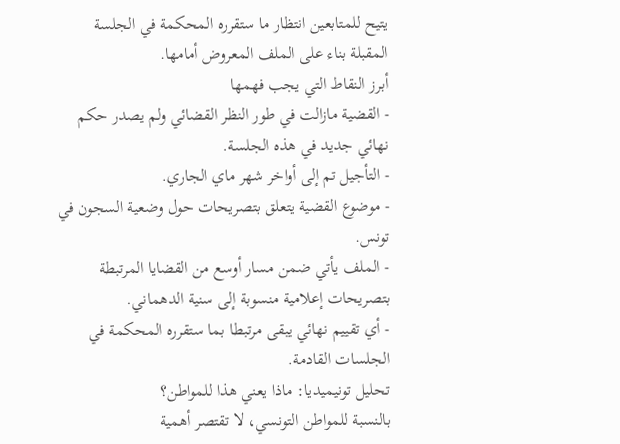يتيح للمتابعين انتظار ما ستقرره المحكمة في الجلسة المقبلة بناء على الملف المعروض أمامها.
أبرز النقاط التي يجب فهمها
- القضية مازالت في طور النظر القضائي ولم يصدر حكم نهائي جديد في هذه الجلسة.
- التأجيل تم إلى أواخر شهر ماي الجاري.
- موضوع القضية يتعلق بتصريحات حول وضعية السجون في تونس.
- الملف يأتي ضمن مسار أوسع من القضايا المرتبطة بتصريحات إعلامية منسوبة إلى سنية الدهماني.
- أي تقييم نهائي يبقى مرتبطا بما ستقرره المحكمة في الجلسات القادمة.
تحليل تونيميديا: ماذا يعني هذا للمواطن؟
بالنسبة للمواطن التونسي، لا تقتصر أهمية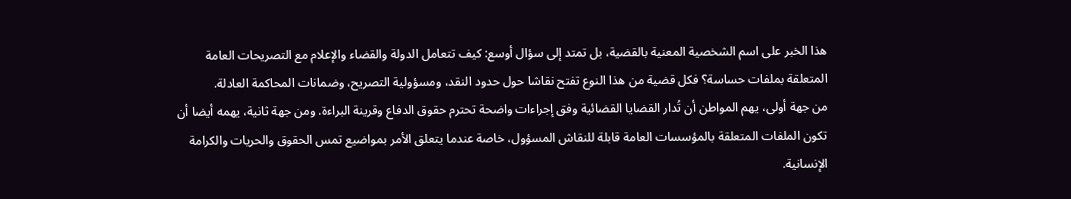هذا الخبر على اسم الشخصية المعنية بالقضية، بل تمتد إلى سؤال أوسع: كيف تتعامل الدولة والقضاء والإعلام مع التصريحات العامة المتعلقة بملفات حساسة؟ فكل قضية من هذا النوع تفتح نقاشا حول حدود النقد، ومسؤولية التصريح، وضمانات المحاكمة العادلة.
من جهة أولى، يهم المواطن أن تُدار القضايا القضائية وفق إجراءات واضحة تحترم حقوق الدفاع وقرينة البراءة. ومن جهة ثانية، يهمه أيضا أن تكون الملفات المتعلقة بالمؤسسات العامة قابلة للنقاش المسؤول، خاصة عندما يتعلق الأمر بمواضيع تمس الحقوق والحريات والكرامة الإنسانية.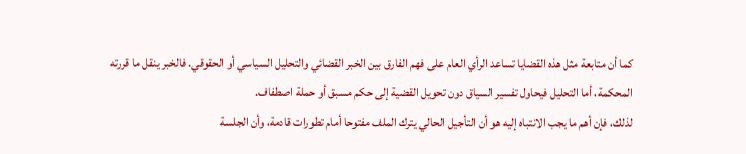كما أن متابعة مثل هذه القضايا تساعد الرأي العام على فهم الفارق بين الخبر القضائي والتحليل السياسي أو الحقوقي. فالخبر ينقل ما قررته المحكمة، أما التحليل فيحاول تفسير السياق دون تحويل القضية إلى حكم مسبق أو حملة اصطفاف.
لذلك، فإن أهم ما يجب الانتباه إليه هو أن التأجيل الحالي يترك الملف مفتوحا أمام تطورات قادمة، وأن الجلسة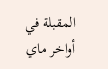المقبلة في أواخر ماي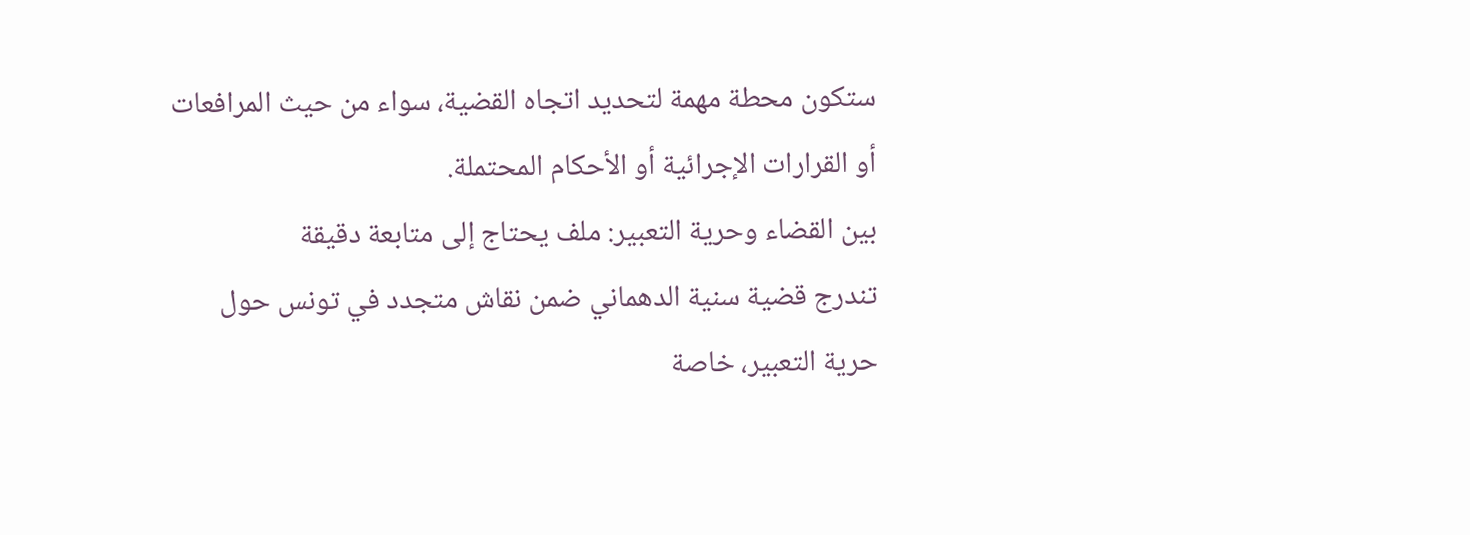ستكون محطة مهمة لتحديد اتجاه القضية، سواء من حيث المرافعات أو القرارات الإجرائية أو الأحكام المحتملة.
بين القضاء وحرية التعبير: ملف يحتاج إلى متابعة دقيقة
تندرج قضية سنية الدهماني ضمن نقاش متجدد في تونس حول حرية التعبير، خاصة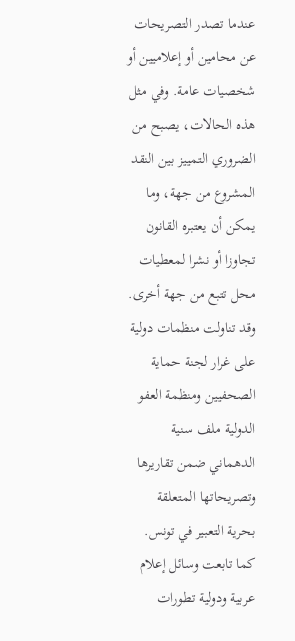عندما تصدر التصريحات عن محامين أو إعلاميين أو شخصيات عامة. وفي مثل هذه الحالات، يصبح من الضروري التمييز بين النقد المشروع من جهة، وما يمكن أن يعتبره القانون تجاوزا أو نشرا لمعطيات محل تتبع من جهة أخرى.
وقد تناولت منظمات دولية على غرار لجنة حماية الصحفيين ومنظمة العفو الدولية ملف سنية الدهماني ضمن تقاريرها وتصريحاتها المتعلقة بحرية التعبير في تونس. كما تابعت وسائل إعلام عربية ودولية تطورات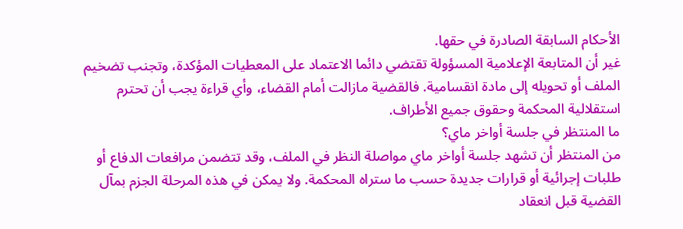الأحكام السابقة الصادرة في حقها.
غير أن المتابعة الإعلامية المسؤولة تقتضي دائما الاعتماد على المعطيات المؤكدة، وتجنب تضخيم الملف أو تحويله إلى مادة انقسامية. فالقضية مازالت أمام القضاء، وأي قراءة يجب أن تحترم استقلالية المحكمة وحقوق جميع الأطراف.
ما المنتظر في جلسة أواخر ماي؟
من المنتظر أن تشهد جلسة أواخر ماي مواصلة النظر في الملف، وقد تتضمن مرافعات الدفاع أو طلبات إجرائية أو قرارات جديدة حسب ما ستراه المحكمة. ولا يمكن في هذه المرحلة الجزم بمآل القضية قبل انعقاد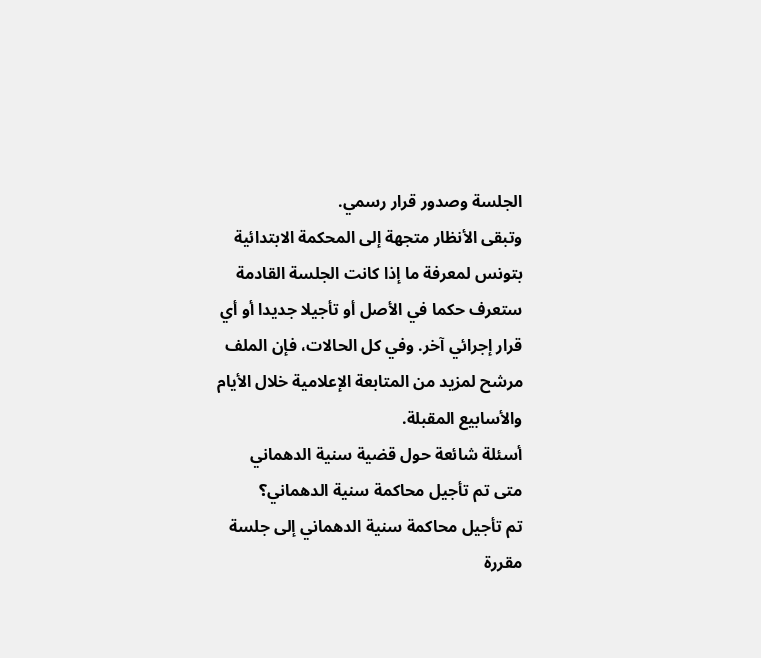الجلسة وصدور قرار رسمي.
وتبقى الأنظار متجهة إلى المحكمة الابتدائية بتونس لمعرفة ما إذا كانت الجلسة القادمة ستعرف حكما في الأصل أو تأجيلا جديدا أو أي قرار إجرائي آخر. وفي كل الحالات، فإن الملف مرشح لمزيد من المتابعة الإعلامية خلال الأيام والأسابيع المقبلة.
أسئلة شائعة حول قضية سنية الدهماني
متى تم تأجيل محاكمة سنية الدهماني؟
تم تأجيل محاكمة سنية الدهماني إلى جلسة مقررة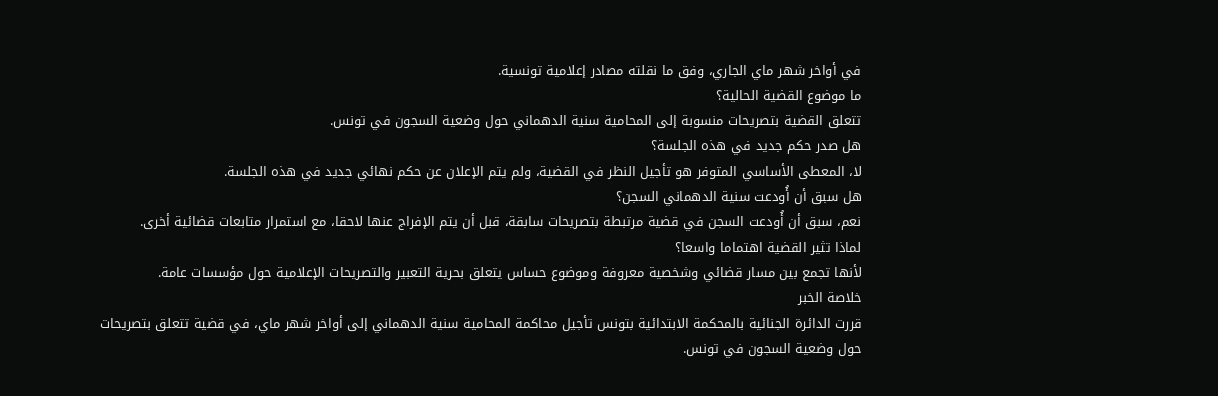في أواخر شهر ماي الجاري، وفق ما نقلته مصادر إعلامية تونسية.
ما موضوع القضية الحالية؟
تتعلق القضية بتصريحات منسوبة إلى المحامية سنية الدهماني حول وضعية السجون في تونس.
هل صدر حكم جديد في هذه الجلسة؟
لا، المعطى الأساسي المتوفر هو تأجيل النظر في القضية، ولم يتم الإعلان عن حكم نهائي جديد في هذه الجلسة.
هل سبق أن أُودعت سنية الدهماني السجن؟
نعم، سبق أن أُودعت السجن في قضية مرتبطة بتصريحات سابقة، قبل أن يتم الإفراج عنها لاحقا، مع استمرار متابعات قضائية أخرى.
لماذا تثير القضية اهتماما واسعا؟
لأنها تجمع بين مسار قضائي وشخصية معروفة وموضوع حساس يتعلق بحرية التعبير والتصريحات الإعلامية حول مؤسسات عامة.
خلاصة الخبر
قررت الدائرة الجنائية بالمحكمة الابتدائية بتونس تأجيل محاكمة المحامية سنية الدهماني إلى أواخر شهر ماي، في قضية تتعلق بتصريحات حول وضعية السجون في تونس.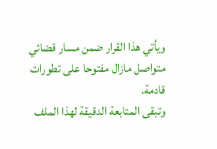ويأتي هذا القرار ضمن مسار قضائي متواصل مازال مفتوحا على تطورات قادمة.
وتبقى المتابعة الدقيقة لهذا الملف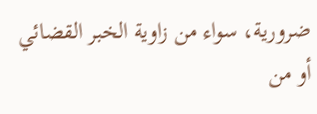ضرورية، سواء من زاوية الخبر القضائي أو من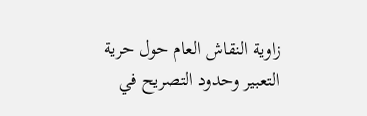زاوية النقاش العام حول حرية التعبير وحدود التصريح في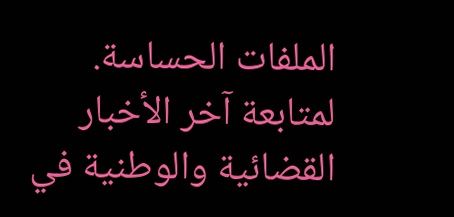الملفات الحساسة.
لمتابعة آخر الأخبار القضائية والوطنية في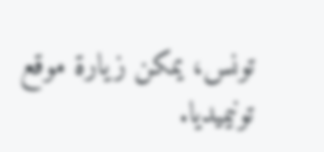تونس، يمكن زيارة موقع
تونيميديا.